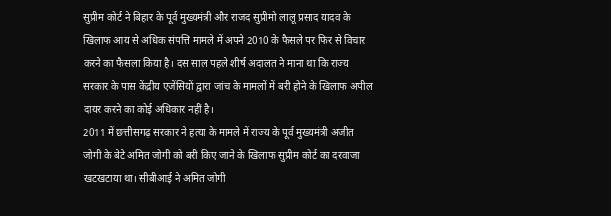सुप्रीम कोर्ट ने बिहार के पूर्व मुख्यमंत्री और राजद सुप्रीमो लालू प्रसाद यादव के खिलाफ आय से अधिक संपत्ति मामले में अपने 2010 के फैसले पर फिर से विचार करने का फैसला किया है। दस साल पहले शीर्ष अदालत ने माना था कि राज्य सरकार के पास केंद्रीय एजेंसियों द्वारा जांच के मामलों में बरी होने के खिलाफ अपील दायर करने का कोई अधिकार नहीं है।
2011 में छत्तीसगढ़ सरकार ने हत्या के मामले में राज्य के पूर्व मुख्यमंत्री अजीत जोगी के बेटे अमित जोगी को बरी किए जाने के खिलाफ सुप्रीम कोर्ट का दरवाजा खटखटाया था। सीबीआई ने अमित जोगी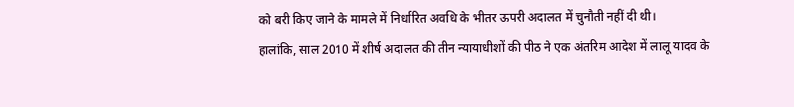को बरी किए जाने के मामले में निर्धारित अवधि के भीतर ऊपरी अदालत में चुनौती नहीं दी थी।
हालांकि, साल 2010 में शीर्ष अदालत की तीन न्यायाधीशों की पीठ ने एक अंतरिम आदेश में लालू यादव के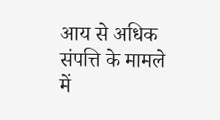आय से अधिक संपत्ति के मामले में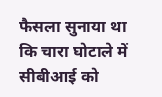फैसला सुनाया था कि चारा घोटाले में सीबीआई को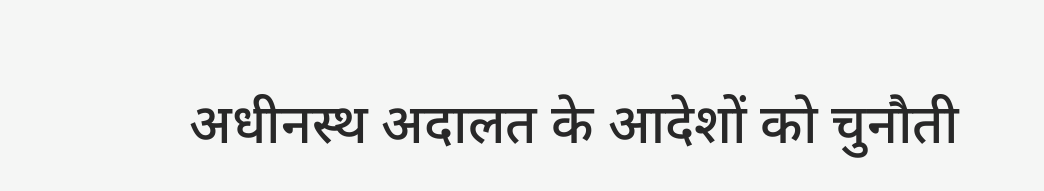अधीनस्थ अदालत के आदेशों को चुनौती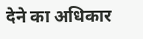देने का अधिकार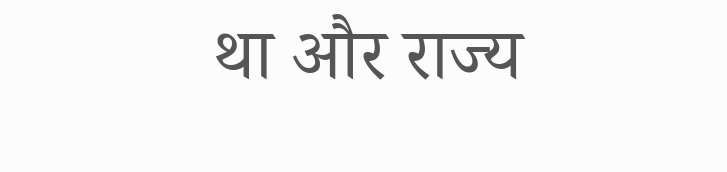था और राज्य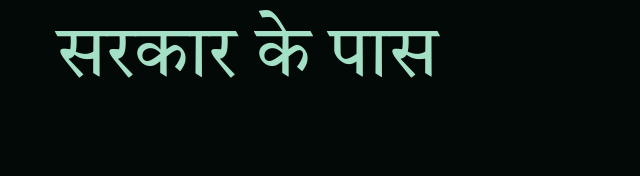सरकार के पास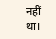नहीं था।